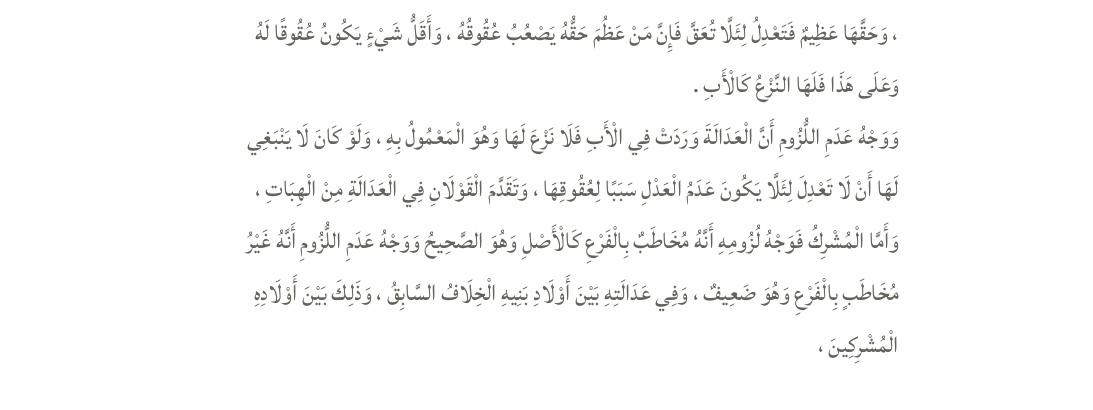، وَحَقَّهَا عَظِيمٌ فَتَعْدِلُ لِئَلَّا تُعَقَّ فَإِنَّ مَنْ عَظُمَ حَقُّهُ يَصْعُبُ عُقُوقُهُ ، وَأَقَلُّ شَيْءٍ يَكُونُ عُقُوقًا لَهُ وَعَلَى هَذَا فَلَهَا النَّزْعُ كَالْأَبِ .
وَوَجْهُ عَدَمِ اللُّزُومِ أَنَّ الْعَدَالَةَ وَرَدَتْ فِي الْأَبِ فَلَا نَزْعَ لَهَا وَهُوَ الْمَعْمُولُ بِهِ ، وَلَوْ كَانَ لَا يَنْبَغِي لَهَا أَنْ لَا تَعْدِلَ لِئَلَّا يَكُونَ عَدَمُ الْعَدْلِ سَبَبًا لِعُقُوقِهَا ، وَتَقَدَّمَ الْقَوْلَانِ فِي الْعَدَالَةِ مِنْ الْهِبَاتِ ، وَأَمَّا الْمُشْرِكُ فَوَجْهُ لُزُومِهِ أَنَّهُ مُخَاطَبٌ بِالْفَرْعِ كَالْأَصْلِ وَهُوَ الصَّحِيحُ وَوَجْهُ عَدَمِ اللُّزُومِ أَنَّهُ غَيْرُ مُخَاطَبٍ بِالْفَرْعِ وَهُوَ ضَعِيفٌ ، وَفِي عَدَالَتِهِ بَيْنَ أَوْلَادِ بَنِيهِ الْخِلَافُ السَّابِقُ ، وَذَلِكَ بَيْنَ أَوْلَادِهِ الْمُشْرِكِينَ ،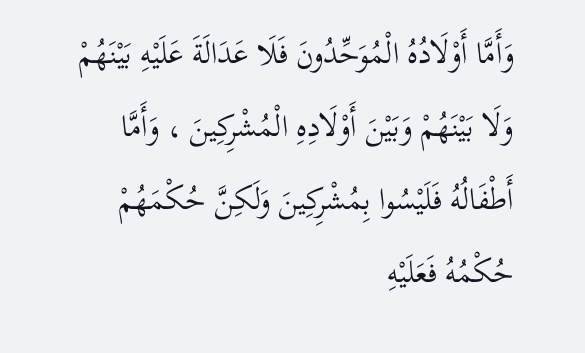وَأَمَّا أَوْلَادُهُ الْمُوَحِّدُونَ فَلَا عَدَالَةَ عَلَيْهِ بَيْنَهُمْ وَلَا بَيْنَهُمْ وَبَيْنَ أَوْلَادِهِ الْمُشْرِكِينَ ، وَأَمَّا أَطْفَالُهُ فَلَيْسُوا بِمُشْرِكِينَ وَلَكِنَّ حُكْمَهُمْ حُكْمُهُ فَعَلَيْهِ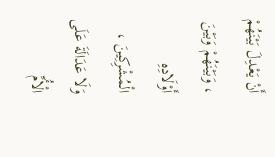أَنْ يَعْدِلَ بَيْنَهُمْ ، وَبَيْنَهُمْ وَبَيْنَ أَوْلَادِهِ الْمُشْرِكِينَ ، وَلَا عَدَالَةَ عَلَى الْأُمِّ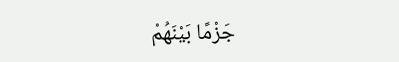جَزْمًا بَيْنَهُمْ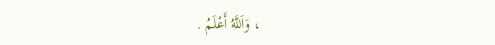، وَاَللَّهُ أَعْلَمُ .